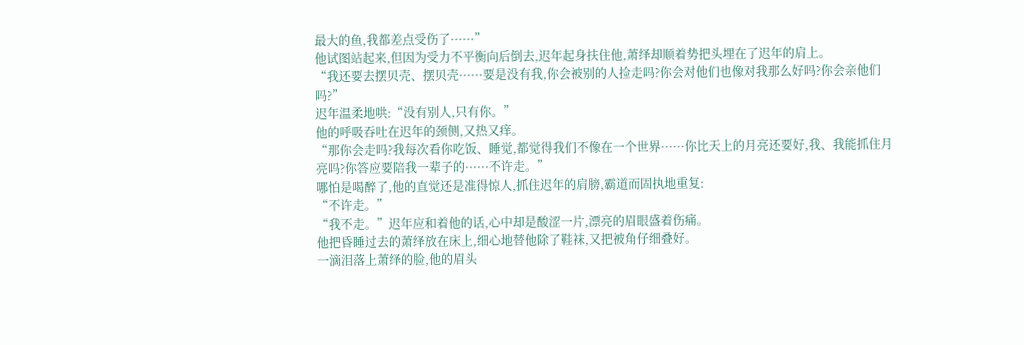最大的鱼,我都差点受伤了······”
他试图站起来,但因为受力不平衡向后倒去,迟年起身扶住他,萧绎却顺着势把头埋在了迟年的肩上。
“我还要去摆贝壳、摆贝壳······要是没有我,你会被别的人捡走吗?你会对他们也像对我那么好吗?你会亲他们吗?”
迟年温柔地哄:“没有别人,只有你。”
他的呼吸吞吐在迟年的颈侧,又热又痒。
“那你会走吗?我每次看你吃饭、睡觉,都觉得我们不像在一个世界······你比天上的月亮还要好,我、我能抓住月亮吗?你答应要陪我一辈子的······不许走。”
哪怕是喝醉了,他的直觉还是准得惊人,抓住迟年的肩膀,霸道而固执地重复:
“不许走。”
“我不走。”迟年应和着他的话,心中却是酸涩一片,漂亮的眉眼盛着伤痛。
他把昏睡过去的萧绎放在床上,细心地替他除了鞋袜,又把被角仔细叠好。
一滴泪落上萧绎的脸,他的眉头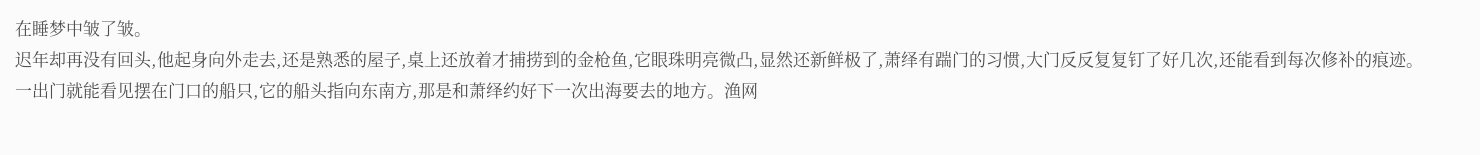在睡梦中皱了皱。
迟年却再没有回头,他起身向外走去,还是熟悉的屋子,桌上还放着才捕捞到的金枪鱼,它眼珠明亮微凸,显然还新鲜极了,萧绎有踹门的习惯,大门反反复复钉了好几次,还能看到每次修补的痕迹。
一出门就能看见摆在门口的船只,它的船头指向东南方,那是和萧绎约好下一次出海要去的地方。渔网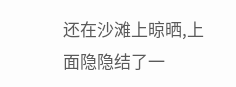还在沙滩上晾晒,上面隐隐结了一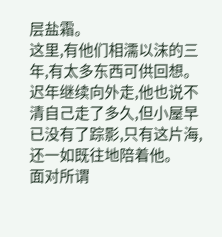层盐霜。
这里,有他们相濡以沫的三年,有太多东西可供回想。
迟年继续向外走,他也说不清自己走了多久,但小屋早已没有了踪影,只有这片海,还一如既往地陪着他。
面对所谓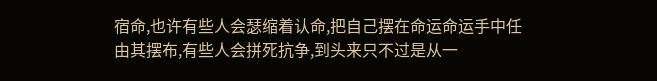宿命,也许有些人会瑟缩着认命,把自己摆在命运命运手中任由其摆布,有些人会拼死抗争,到头来只不过是从一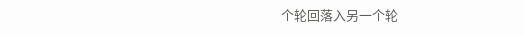个轮回落入另一个轮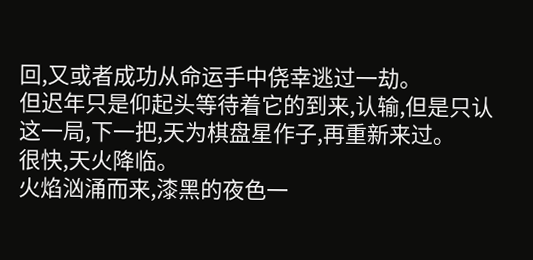回,又或者成功从命运手中侥幸逃过一劫。
但迟年只是仰起头等待着它的到来,认输,但是只认这一局,下一把,天为棋盘星作子,再重新来过。
很快,天火降临。
火焰汹涌而来,漆黑的夜色一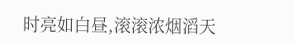时亮如白昼,滚滚浓烟滔天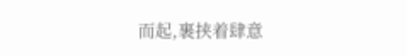而起,裹挟着肆意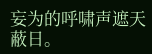妄为的呼啸声遮天蔽日。